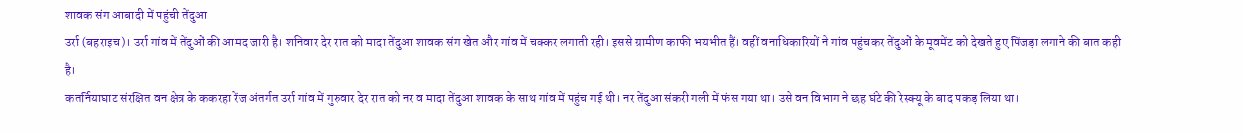शावक संग आबादी में पहुंची तेंदुआ
उर्रा (बहराइच)। उर्रा गांव में तेंदुओं की आमद जारी है। शनिवार देर रात को मादा तेंदुआ शावक संग खेत और गांव में चक्कर लगाती रही। इससे ग्रामीण काफी भयभीत हैं। वहीं वनाधिकारियों ने गांव पहुंचकर तेंदुओं के मूवमेंट को देखते हुए पिंजड़ा लगाने की बात कही है।
कतर्नियाघाट संरक्षित वन क्षेत्र के ककरहा रेंज अंतर्गत उर्रा गांव में गुरुवार देर रात को नर व मादा तेंदुआ शावक के साथ गांव में पहुंच गई थी। नर तेंदुआ संकरी गली में फंस गया था। उसे वन विभाग ने छह घंटे की रेस्क्यू के बाद पकड़ लिया था।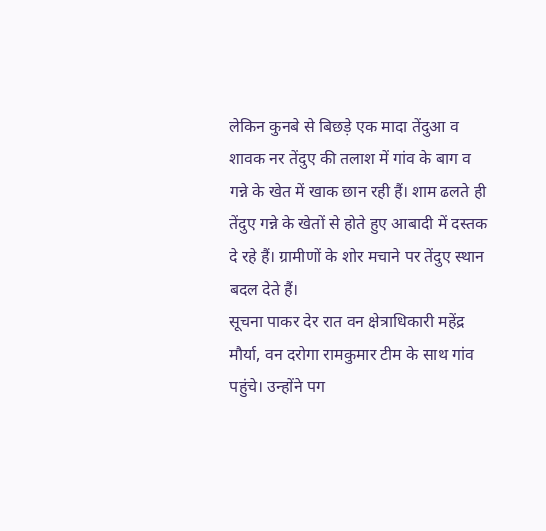लेकिन कुनबे से बिछड़े एक मादा तेंदुआ व शावक नर तेंदुए की तलाश में गांव के बाग व गन्ने के खेत में खाक छान रही हैं। शाम ढलते ही तेंदुए गन्ने के खेतों से होते हुए आबादी में दस्तक दे रहे हैं। ग्रामीणों के शोर मचाने पर तेंदुए स्थान बदल देते हैं।
सूचना पाकर देर रात वन क्षेत्राधिकारी महेंद्र मौर्या, वन दरोगा रामकुमार टीम के साथ गांव पहुंचे। उन्होंने पग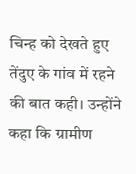चिन्ह को देखते हुए तेंदुए के गांव में रहने की बात कही। उन्होंने कहा कि ग्रामीण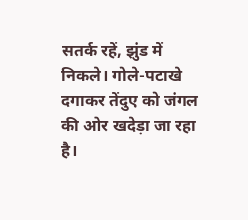सतर्क रहें, झुंड में निकले। गोले-पटाखे दगाकर तेंदुए को जंगल की ओर खदेड़ा जा रहा है।